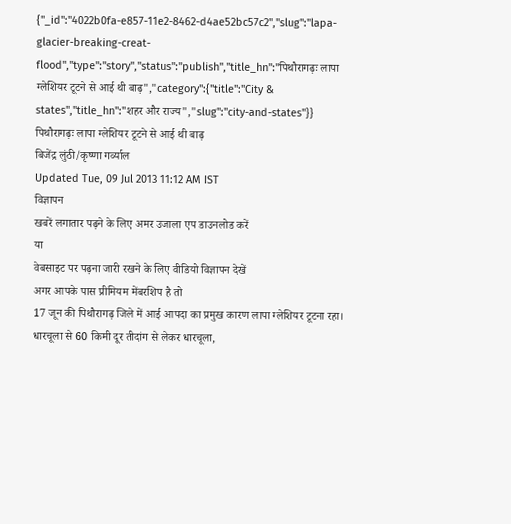{"_id":"4022b0fa-e857-11e2-8462-d4ae52bc57c2","slug":"lapa-glacier-breaking-creat-flood","type":"story","status":"publish","title_hn":"पिथौरागढ़ः लापा ग्लेशियर टूटने से आई थी बाढ़","category":{"title":"City & states","title_hn":"शहर और राज्य","slug":"city-and-states"}}
पिथौरागढ़ः लापा ग्लेशियर टूटने से आई थी बाढ़
बिजेंद्र लुंठी/कृष्णा गर्व्याल
Updated Tue, 09 Jul 2013 11:12 AM IST
विज्ञापन
खबरें लगातार पढ़ने के लिए अमर उजाला एप डाउनलोड करें
या
वेबसाइट पर पढ़ना जारी रखने के लिए वीडियो विज्ञापन देखें
अगर आपके पास प्रीमियम मेंबरशिप है तो
17 जून की पिथौरागढ़ जिले में आई आपदा का प्रमुख कारण लापा ग्लेशियर टूटना रहा। धारचूला से 60 किमी दूर तीदांग से लेकर धारचूला,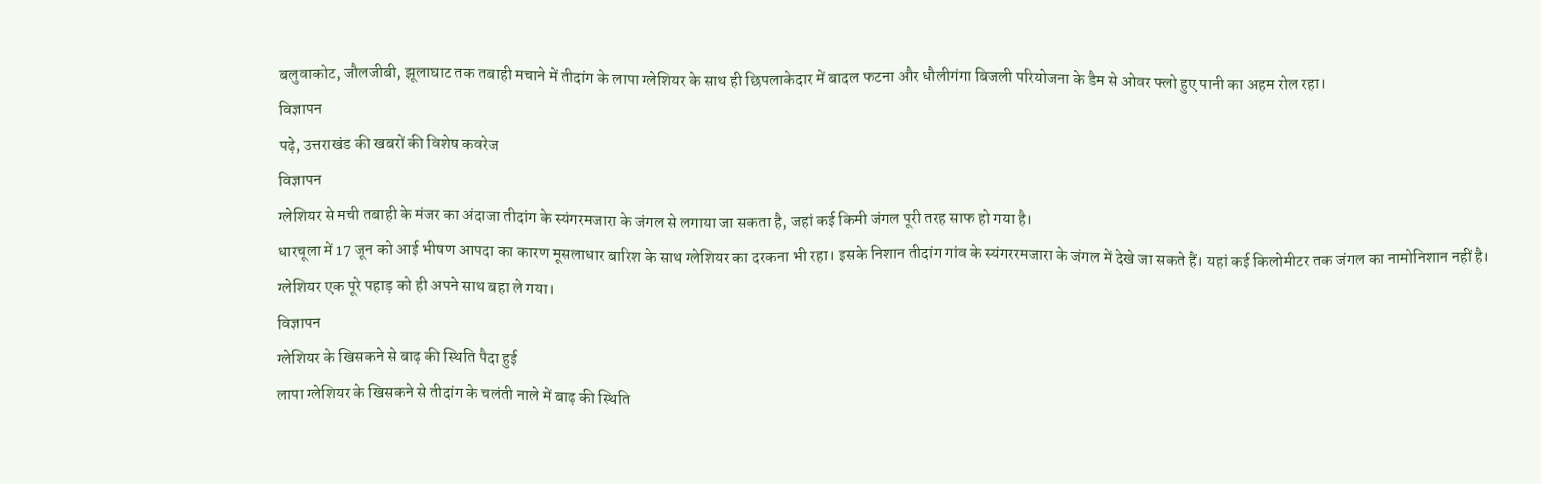बलुवाकोट, जौलजीबी, झूलाघाट तक तबाही मचाने में तीदांग के लापा ग्लेशियर के साथ ही छिपलाकेदार में बादल फटना और धौलीगंगा बिजली परियोजना के डैम से ओवर फ्लो हुए पानी का अहम रोल रहा।
विज्ञापन
पढ़े, उत्तराखंड की खबरों की विशेष कवरेज
विज्ञापन
ग्लेशियर से मची तबाही के मंजर का अंदाजा तीदांग के स्यंगरमजारा के जंगल से लगाया जा सकता है, जहां कई किमी जंगल पूरी तरह साफ हो गया है।
धारचूला में 17 जून को आई भीषण आपदा का कारण मूसलाधार बारिश के साथ ग्लेशियर का दरकना भी रहा। इसके निशान तीदांग गांव के स्यंगररमजारा के जंगल में देखे जा सकते हैं। यहां कई किलोमीटर तक जंगल का नामोनिशान नहीं है। ग्लेशियर एक पूरे पहाड़ को ही अपने साथ बहा ले गया।
विज्ञापन
ग्लेशियर के खिसकने से बाढ़ की स्थिति पैदा हुई
लापा ग्लेशियर के खिसकने से तीदांग के चलंती नाले में बाढ़ की स्थिति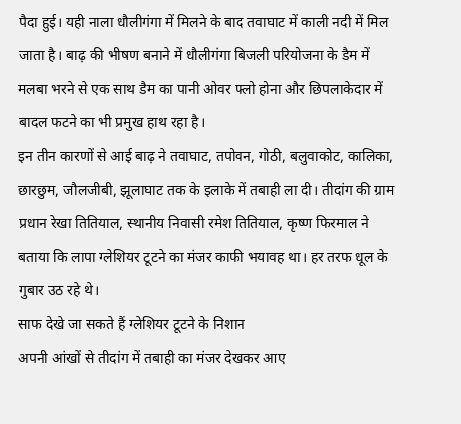पैदा हुई। यही नाला धौलीगंगा में मिलने के बाद तवाघाट में काली नदी में मिल जाता है। बाढ़ की भीषण बनाने में धौलीगंगा बिजली परियोजना के डैम में मलबा भरने से एक साथ डैम का पानी ओवर फ्लो होना और छिपलाकेदार में बादल फटने का भी प्रमुख हाथ रहा है।
इन तीन कारणों से आई बाढ़ ने तवाघाट, तपोवन, गोठी, बलुवाकोट, कालिका, छारछुम, जौलजीबी, झूलाघाट तक के इलाके में तबाही ला दी। तीदांग की ग्राम प्रधान रेखा तितियाल, स्थानीय निवासी रमेश तितियाल, कृष्ण फिरमाल ने बताया कि लापा ग्लेशियर टूटने का मंजर काफी भयावह था। हर तरफ धूल के गुबार उठ रहे थे।
साफ देखे जा सकते हैं ग्लेशियर टूटने के निशान
अपनी आंखों से तीदांग में तबाही का मंजर देखकर आए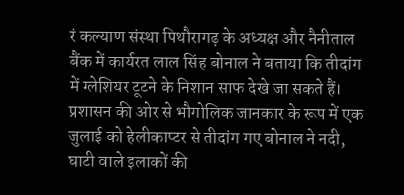रं कल्याण संस्था पिथौरागढ़ के अध्यक्ष और नैनीताल बैंक में कार्यरत लाल सिंह बोनाल ने बताया कि तीदांग में ग्लेशियर टूटने के निशान साफ देखे जा सकते हैं। प्रशासन की ओर से भौगोलिक जानकार के रूप में एक जुलाई को हेलीकाप्टर से तीदांग गए बोनाल ने नदी, घाटी वाले इलाकों की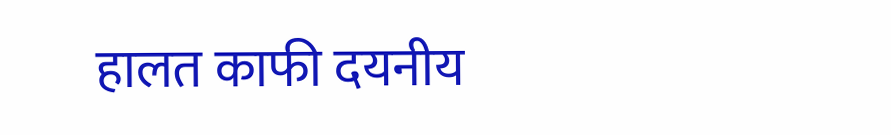हालत काफी दयनीय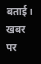बताई।
खबर पर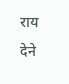राय देने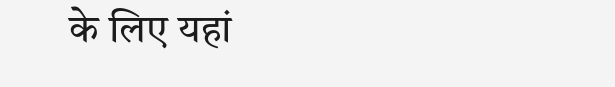के लिए यहां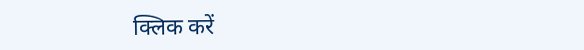क्लिक करें